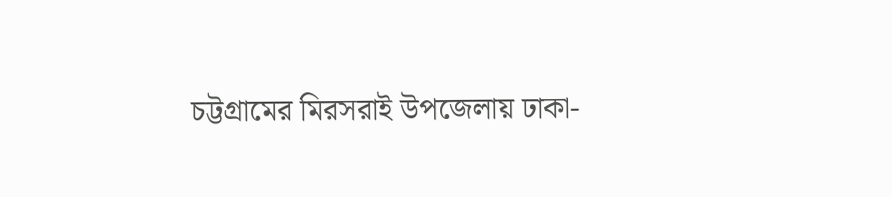চট্টগ্রামের মিরসরাই উপজেলায় ঢাকা-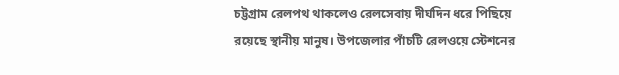চট্টগ্রাম রেলপথ থাকলেও রেলসেবায় দীর্ঘদিন ধরে পিছিয়ে রয়েছে স্থানীয় মানুষ। উপজেলার পাঁচটি রেলওয়ে স্টেশনের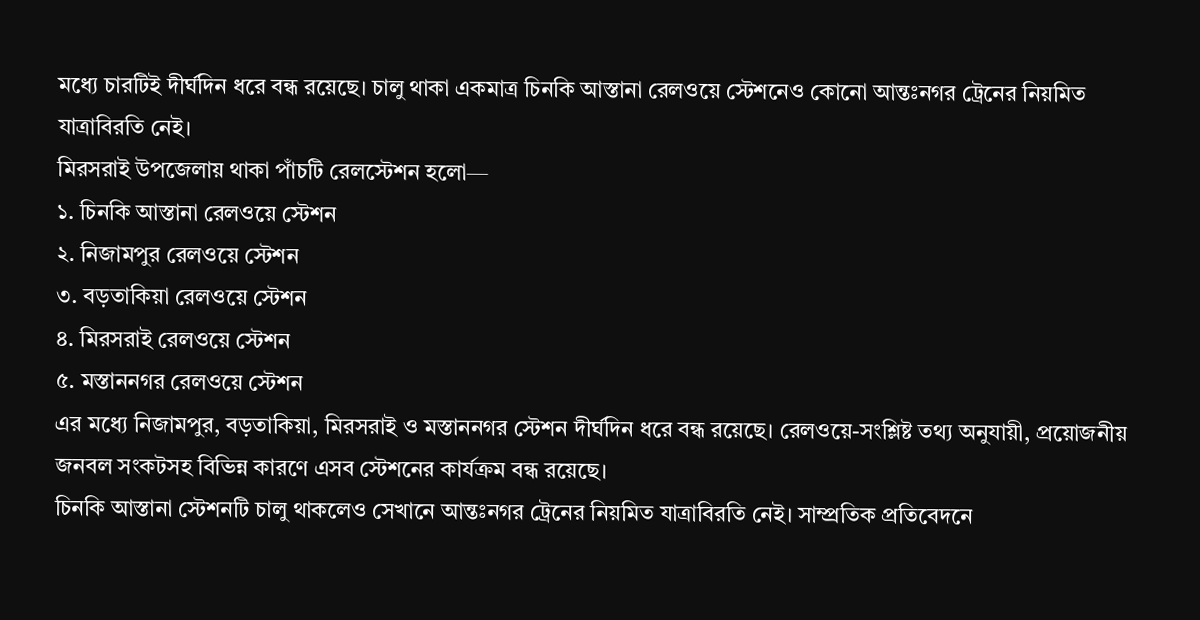মধ্যে চারটিই দীর্ঘদিন ধরে বন্ধ রয়েছে। চালু থাকা একমাত্র চিনকি আস্তানা রেলওয়ে স্টেশনেও কোনো আন্তঃনগর ট্রেনের নিয়মিত যাত্রাবিরতি নেই।
মিরসরাই উপজেলায় থাকা পাঁচটি রেলস্টেশন হলো—
১. চিনকি আস্তানা রেলওয়ে স্টেশন
২. নিজামপুর রেলওয়ে স্টেশন
৩. বড়তাকিয়া রেলওয়ে স্টেশন
৪. মিরসরাই রেলওয়ে স্টেশন
৫. মস্তাননগর রেলওয়ে স্টেশন
এর মধ্যে নিজামপুর, বড়তাকিয়া, মিরসরাই ও মস্তাননগর স্টেশন দীর্ঘদিন ধরে বন্ধ রয়েছে। রেলওয়ে-সংশ্লিষ্ট তথ্য অনুযায়ী, প্রয়োজনীয় জনবল সংকটসহ বিভিন্ন কারণে এসব স্টেশনের কার্যক্রম বন্ধ রয়েছে।
চিনকি আস্তানা স্টেশনটি চালু থাকলেও সেখানে আন্তঃনগর ট্রেনের নিয়মিত যাত্রাবিরতি নেই। সাম্প্রতিক প্রতিবেদনে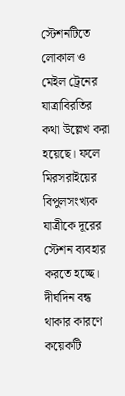স্টেশনটিতে লোকাল ও মেইল ট্রেনের যাত্রাবিরতির কথা উল্লেখ করা হয়েছে। ফলে মিরসরাইয়ের বিপুলসংখ্যক যাত্রীকে দূরের স্টেশন ব্যবহার করতে হচ্ছে।
দীর্ঘদিন বন্ধ থাকার কারণে কয়েকটি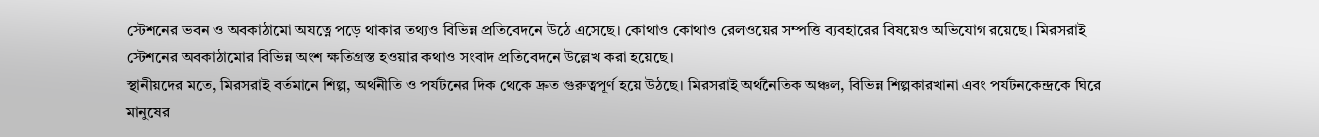স্টেশনের ভবন ও অবকাঠামো অযত্নে পড়ে থাকার তথ্যও বিভিন্ন প্রতিবেদনে উঠে এসেছে। কোথাও কোথাও রেলওয়ের সম্পত্তি ব্যবহারের বিষয়েও অভিযোগ রয়েছে। মিরসরাই স্টেশনের অবকাঠামোর বিভিন্ন অংশ ক্ষতিগ্রস্ত হওয়ার কথাও সংবাদ প্রতিবেদনে উল্লেখ করা হয়েছে।
স্থানীয়দের মতে, মিরসরাই বর্তমানে শিল্প, অর্থনীতি ও পর্যটনের দিক থেকে দ্রুত গুরুত্বপূর্ণ হয়ে উঠছে। মিরসরাই অর্থনৈতিক অঞ্চল, বিভিন্ন শিল্পকারখানা এবং পর্যটনকেন্দ্রকে ঘিরে মানুষের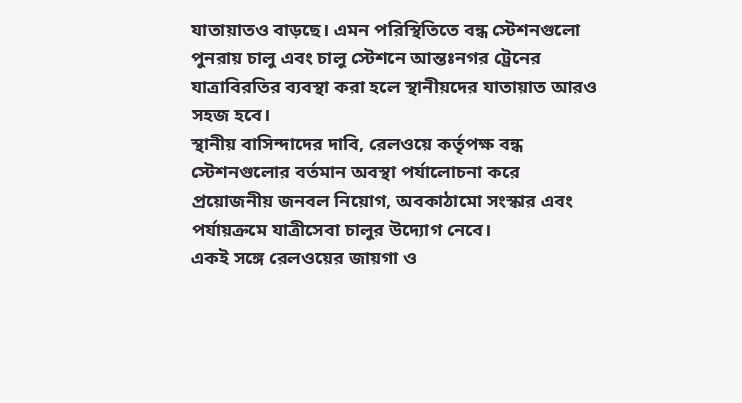যাতায়াতও বাড়ছে। এমন পরিস্থিতিতে বন্ধ স্টেশনগুলো পুনরায় চালু এবং চালু স্টেশনে আন্তঃনগর ট্রেনের যাত্রাবিরতির ব্যবস্থা করা হলে স্থানীয়দের যাতায়াত আরও সহজ হবে।
স্থানীয় বাসিন্দাদের দাবি, রেলওয়ে কর্তৃপক্ষ বন্ধ স্টেশনগুলোর বর্তমান অবস্থা পর্যালোচনা করে প্রয়োজনীয় জনবল নিয়োগ, অবকাঠামো সংস্কার এবং পর্যায়ক্রমে যাত্রীসেবা চালুর উদ্যোগ নেবে।
একই সঙ্গে রেলওয়ের জায়গা ও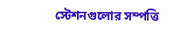স্টেশনগুলোর সম্পত্তি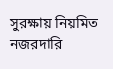সুরক্ষায় নিয়মিত নজরদারি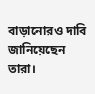বাড়ানোরও দাবি জানিয়েছেন তারা।